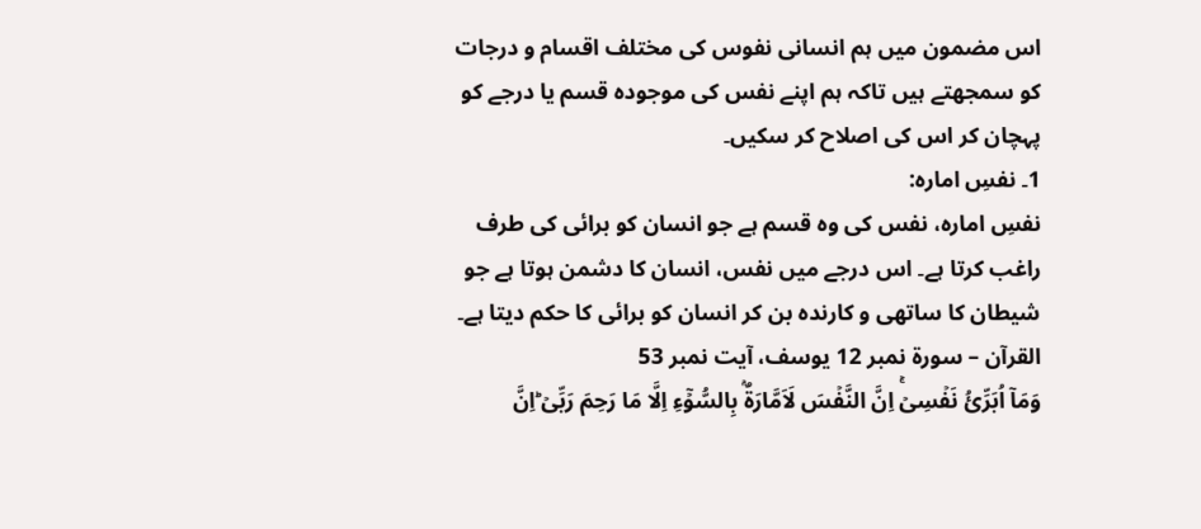اس مضمون میں ہم انسانی نفوس کی مختلف اقسام و درجات کو سمجھتے ہیں تاکہ ہم اپنے نفس کی موجودہ قسم یا درجے کو پہچان کر اس کی اصلاح کر سکیں۔
1۔ نفسِ امارہ:
نفسِ امارہ، نفس کی وہ قسم ہے جو انسان کو برائی کی طرف راغب کرتا ہے۔ اس درجے میں نفس، انسان کا دشمن ہوتا ہے جو شیطان کا ساتھی و کارندہ بن کر انسان کو برائی کا حکم دیتا ہے۔
القرآن – سورۃ نمبر 12 يوسف، آیت نمبر 53
وَمَاۤ اُبَرِّئُ نَفۡسِىۡۚ اِنَّ النَّفۡسَ لَاَمَّارَةٌۢ بِالسُّوۡٓءِ اِلَّا مَا رَحِمَ رَبِّىۡ ؕاِنَّ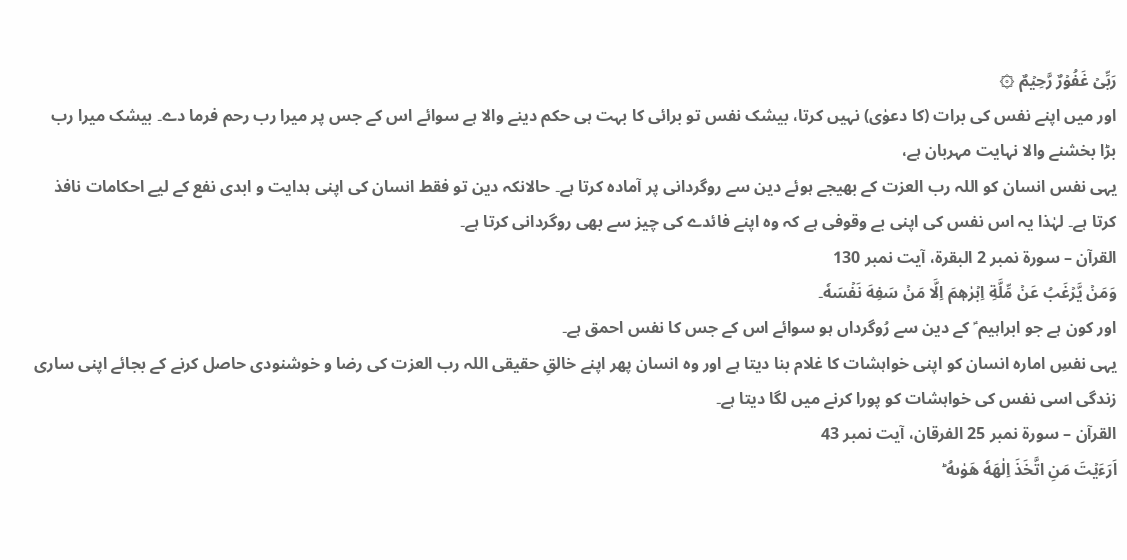رَبِّىۡ غَفُوۡرٌ رَّحِيۡمٌ ۞
اور میں اپنے نفس کی برات (کا دعوٰی) نہیں کرتا، بیشک نفس تو برائی کا بہت ہی حکم دینے والا ہے سوائے اس کے جس پر میرا رب رحم فرما دے۔ بیشک میرا رب بڑا بخشنے والا نہایت مہربان ہے،
یہی نفس انسان کو اللہ رب العزت کے بھیجے ہوئے دین سے روگردانی پر آمادہ کرتا ہے۔ حالانکہ دین تو فقط انسان کی اپنی ہدایت و ابدی نفع کے لیے احکامات نافذ کرتا ہے۔ لہٰذا یہ اس نفس کی اپنی بے وقوفی ہے کہ وہ اپنے فائدے کی چیز سے بھی روگردانی کرتا ہے۔
القرآن – سورۃ نمبر 2 البقرة، آیت نمبر 130
وَمَنۡ يَّرۡغَبُ عَنۡ مِّلَّةِ اِبۡرٰهٖمَ اِلَّا مَنۡ سَفِهَ نَفۡسَهٗ۔
اور کون ہے جو ابراہیم ؑ کے دین سے رُوگرداں ہو سوائے اس کے جس کا نفس احمق ہے۔
یہی نفسِ امارہ انسان کو اپنی خواہشات کا غلام بنا دیتا ہے اور وہ انسان پھر اپنے خالقِ حقیقی اللہ رب العزت کی رضا و خوشنودی حاصل کرنے کے بجائے اپنی ساری زندگی اسی نفس کی خواہشات کو پورا کرنے میں لگا دیتا ہے۔
القرآن – سورۃ نمبر 25 الفرقان، آیت نمبر 43
اَرَءَيۡتَ مَنِ اتَّخَذَ اِلٰهَهٗ هَوٰٮهُ ؕ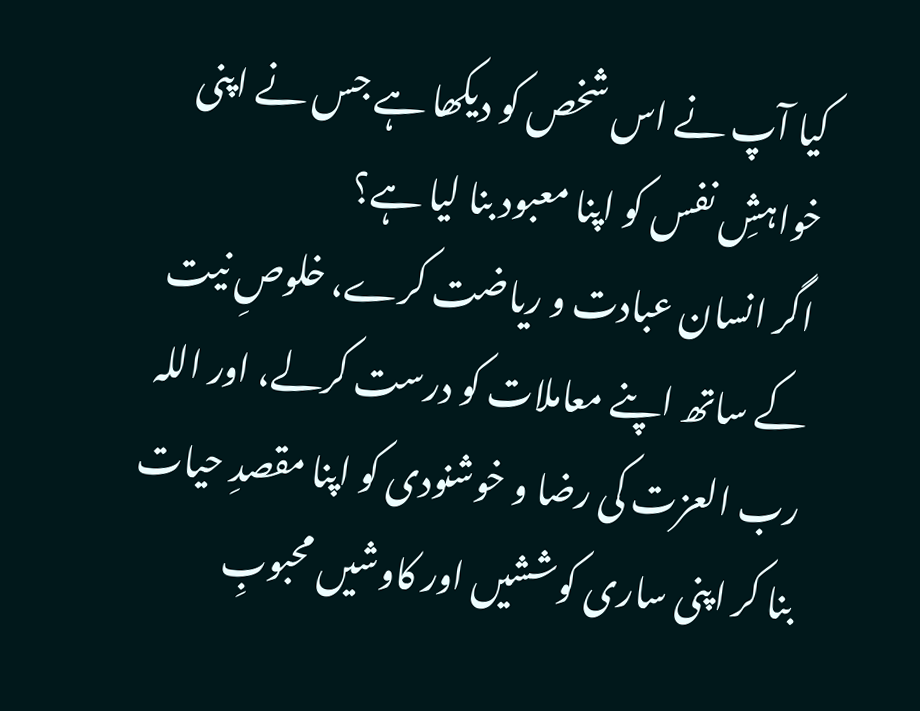کیا آپ نے اس شخص کو دیکھا ہے جس نے اپنی خواہشِ نفس کو اپنا معبود بنا لیا ہے؟
اگر انسان عبادت و ریاضت کرے، خلوصِ نیت کے ساتھ اپنے معاملات کو درست کرلے، اور اللہ رب العزت کی رضا و خوشنودی کو اپنا مقصدِ حیات بنا کر اپنی ساری کوششیں اور کاوشیں محبوبِ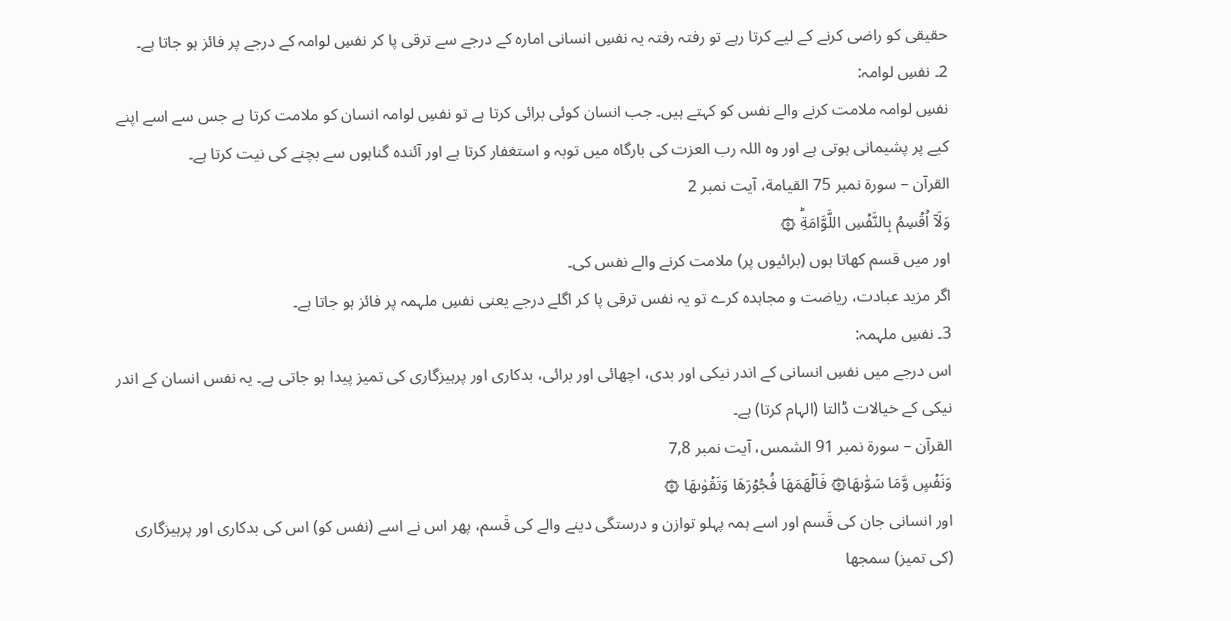حقیقی کو راضی کرنے کے لیے کرتا رہے تو رفتہ رفتہ یہ نفسِ انسانی امارہ کے درجے سے ترقی پا کر نفسِ لوامہ کے درجے پر فائز ہو جاتا ہے۔
2۔ نفسِ لوامہ:
نفسِ لوامہ ملامت کرنے والے نفس کو کہتے ہیں۔ جب انسان کوئی برائی کرتا ہے تو نفسِ لوامہ انسان کو ملامت کرتا ہے جس سے اسے اپنے کیے پر پشیمانی ہوتی ہے اور وہ اللہ رب العزت کی بارگاہ میں توبہ و استغفار کرتا ہے اور آئندہ گناہوں سے بچنے کی نیت کرتا ہے۔
القرآن – سورۃ نمبر 75 القيامة، آیت نمبر 2
وَلَاۤ اُقۡسِمُ بِالنَّفۡسِ اللَّوَّامَةِؕ ۞
اور میں قسم کھاتا ہوں (برائیوں پر) ملامت کرنے والے نفس کی۔
اگر مزید عبادت، ریاضت و مجاہدہ کرے تو یہ نفس ترقی پا کر اگلے درجے یعنی نفسِ ملہمہ پر فائز ہو جاتا ہے۔
3۔ نفسِ ملہمہ:
اس درجے میں نفسِ انسانی کے اندر نیکی اور بدی، اچھائی اور برائی، بدکاری اور پرہیزگاری کی تمیز پیدا ہو جاتی ہے۔ یہ نفس انسان کے اندر نیکی کے خیالات ڈالتا (الہام کرتا) ہے۔
القرآن – سورۃ نمبر 91 الشمس، آیت نمبر 7,8
وَنَفۡسٍ وَّمَا سَوّٰٮهَا۞ فَاَلۡهَمَهَا فُجُوۡرَهَا وَتَقۡوٰٮهَا ۞
اور انسانی جان کی قَسم اور اسے ہمہ پہلو توازن و درستگی دینے والے کی قَسم، پھر اس نے اسے (نفس کو) اس کی بدکاری اور پرہیزگاری (کی تمیز) سمجھا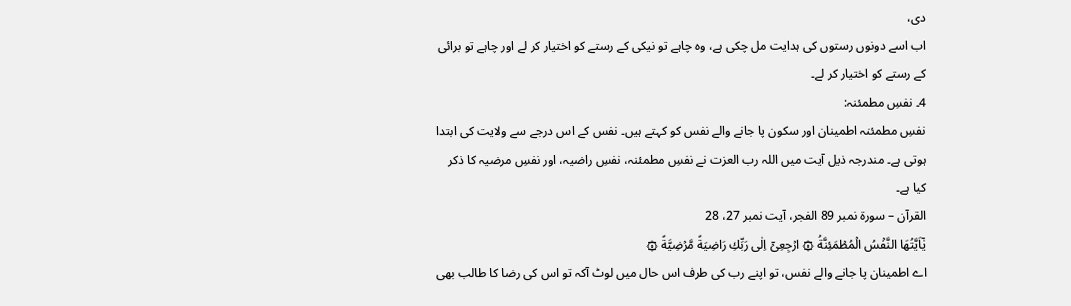دی،
اب اسے دونوں رستوں کی ہدایت مل چکی ہے، وہ چاہے تو نیکی کے رستے کو اختیار کر لے اور چاہے تو برائی کے رستے کو اختیار کر لے۔
4۔ نفسِ مطمئنہ:
نفسِ مطمئنہ اطمینان اور سکون پا جانے والے نفس کو کہتے ہیں۔ نفس کے اس درجے سے ولایت کی ابتدا ہوتی ہے۔ مندرجہ ذیل آیت میں اللہ رب العزت نے نفسِ مطمئنہ، نفسِ راضیہ، اور نفسِ مرضیہ کا ذکر کیا ہے۔
القرآن – سورۃ نمبر 89 الفجر، آیت نمبر 27، 28
يٰۤاَيَّتُهَا النَّفۡسُ الۡمُطۡمَئِنَّةُ ۞ ارۡجِعِىۡۤ اِلٰى رَبِّكِ رَاضِيَةً مَّرۡضِيَّةً ۞
اے اطمینان پا جانے والے نفس، تو اپنے رب کی طرف اس حال میں لوٹ آکہ تو اس کی رضا کا طالب بھی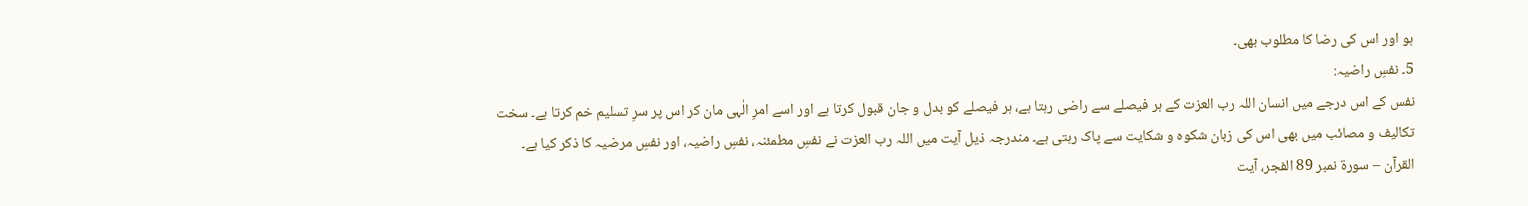ہو اور اس کی رضا کا مطلوب بھی۔
5۔ نفسِ راضیہ:
نفس کے اس درجے میں انسان اللہ رب العزت کے ہر فیصلے سے راضی رہتا ہے، ہر فیصلے کو بدل و جان قبول کرتا ہے اور اسے امرِ الٰہی مان کر اس پر سرِ تسلیم خم کرتا ہے۔ سخت تکالیف و مصائب میں بھی اس کی زبان شکوہ و شکایت سے پاک رہتی ہے۔ مندرجہ ذیل آیت میں اللہ رب العزت نے نفسِ مطمئنہ، نفسِ راضیہ، اور نفسِ مرضیہ کا ذکر کیا ہے۔
القرآن – سورۃ نمبر 89 الفجر، آیت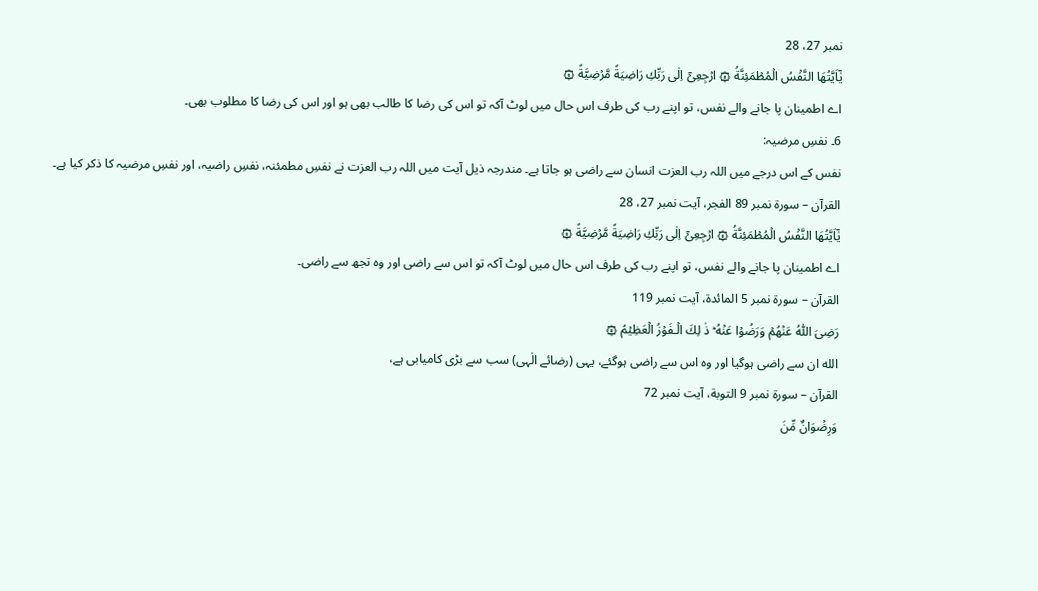نمبر 27، 28
يٰۤاَيَّتُهَا النَّفۡسُ الۡمُطۡمَئِنَّةُ ۞ ارۡجِعِىۡۤ اِلٰى رَبِّكِ رَاضِيَةً مَّرۡضِيَّةً ۞
اے اطمینان پا جانے والے نفس، تو اپنے رب کی طرف اس حال میں لوٹ آکہ تو اس کی رضا کا طالب بھی ہو اور اس کی رضا کا مطلوب بھی۔
6۔ نفسِ مرضیہ:
نفس کے اس درجے میں اللہ رب العزت انسان سے راضی ہو جاتا ہے۔ مندرجہ ذیل آیت میں اللہ رب العزت نے نفسِ مطمئنہ، نفسِ راضیہ، اور نفسِ مرضیہ کا ذکر کیا ہے۔
القرآن – سورۃ نمبر 89 الفجر، آیت نمبر 27، 28
يٰۤاَيَّتُهَا النَّفۡسُ الۡمُطۡمَئِنَّةُ ۞ ارۡجِعِىۡۤ اِلٰى رَبِّكِ رَاضِيَةً مَّرۡضِيَّةً ۞
اے اطمینان پا جانے والے نفس، تو اپنے رب کی طرف اس حال میں لوٹ آکہ تو اس سے راضی اور وہ تجھ سے راضی۔
القرآن – سورۃ نمبر 5 المائدة، آیت نمبر 119
رَضِىَ اللّٰهُ عَنۡهُمۡ وَرَضُوۡا عَنۡهُ ؕ ذٰ لِكَ الۡـفَوۡزُ الۡعَظِيۡمُ ۞
الله ان سے راضی ہوگیا اور وہ اس سے راضی ہوگئے، یہی (رضائے الٰہی) سب سے بڑی کامیابی ہے،
القرآن – سورۃ نمبر 9 التوبة، آیت نمبر 72
وَرِضۡوَانٌ مِّنَ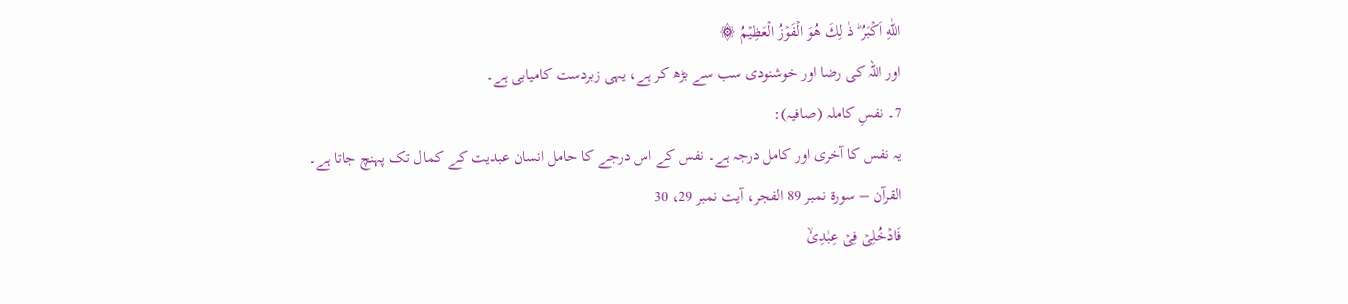اللّٰهِ اَكۡبَرُ ؕ ذٰ لِكَ هُوَ الۡفَوۡزُ الۡعَظِيۡمُ ۞
اور اللہ کی رضا اور خوشنودی سب سے بڑھ کر ہے، یہی زبردست کامیابی ہے۔
7۔ نفسِ کاملہ (صافیہ):
یہ نفس کا آخری اور کامل درجہ ہے۔ نفس کے اس درجے کا حامل انسان عبدیت کے کمال تک پہنچ جاتا ہے۔
القرآن – سورۃ نمبر 89 الفجر، آیت نمبر 29، 30
فَادۡخُلِىۡ فِىۡ عِبٰدِىۙ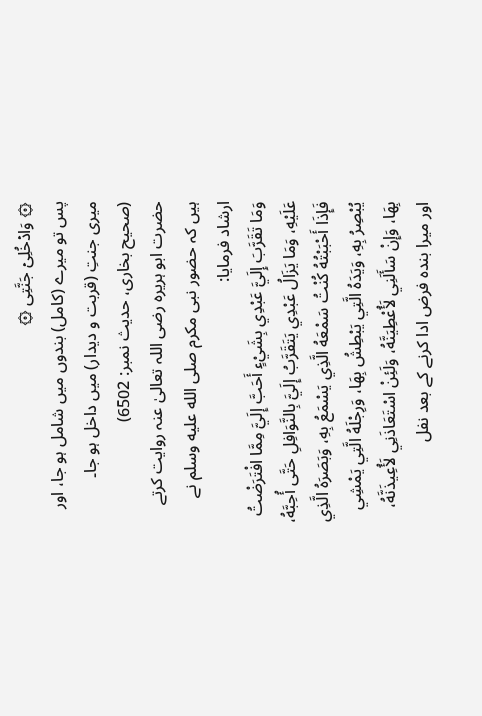۞ وَادۡخُلِىۡ جَنَّتِى ۞
پس تو میرے (کامل) بندوں میں شامل ہو جا، اور میری جنتِ (قربت و دیدار) میں داخل ہو جا۔
(صحیح بخاری، حدیث نمبر: 6502)
حضرت ابو ہریرہ رضی اللہ تعالیٰ عنہ روایت کرتے ہیں کہ حضور نبی مکرم صلى الله عليه وسلم نے ارشاد فرمایا:
وَمَا تَقَرَّبَ إِلَيَّ عَبْدِي بِشَيْءٍ أَحَبَّ إِلَيَّ مِمَّا افْتَرَضْتُ عَلَيْهِ، وَمَا يَزَالُ عَبْدِي يَتَقَرَّبُ إِلَيَّ بِالنَّوَافِلِ حَتَّى أُحِبَّهُ، فَإِذَا أَحْبَبْتُهُ كُنْتُ سَمْعَهُ الَّذِي يَسْمَعُ بِهِ، وَبَصَرَهُ الَّذِي يُبْصِرُ بِهِ، وَيَدَهُ الَّتِي يَبْطِشُ بِهَا، وَرِجْلَهُ الَّتِي يَمْشِي بِهَا، وَإِنْ سَأَلَنِي لَأُعْطِيَنَّهُ، وَلَئِنْ اسْتَعَاذَنِي لَأُعِيذَنَّهُ،
اور میرا بندہ فرض ادا کرنے کے بعد نفل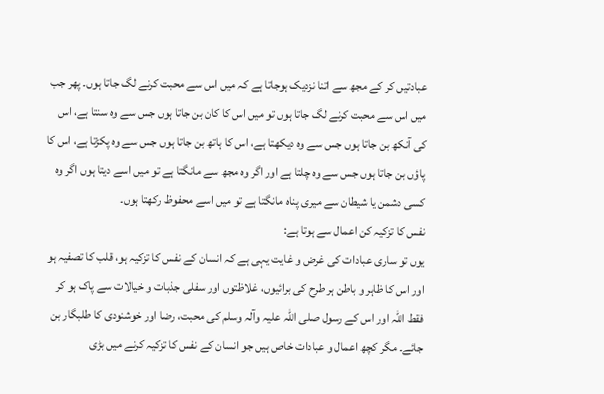عبادتیں کر کے مجھ سے اتنا نزدیک ہوجاتا ہے کہ میں اس سے محبت کرنے لگ جاتا ہوں۔ پھر جب میں اس سے محبت کرنے لگ جاتا ہوں تو میں اس کا کان بن جاتا ہوں جس سے وہ سنتا ہے، اس کی آنکھ بن جاتا ہوں جس سے وہ دیکھتا ہے، اس کا ہاتھ بن جاتا ہوں جس سے وہ پکڑتا ہے، اس کا پاؤں بن جاتا ہوں جس سے وہ چلتا ہے اور اگر وہ مجھ سے مانگتا ہے تو میں اسے دیتا ہوں اگر وہ کسی دشمن یا شیطان سے میری پناہ مانگتا ہے تو میں اسے محفوظ رکھتا ہوں۔
نفس کا تزکیہ کن اعمال سے ہوتا ہے:
یوں تو ساری عبادات کی غرض و غایت یہی ہے کہ انسان کے نفس کا تزکیہ ہو، قلب کا تصفیہ ہو اور اس کا ظاہر و باطن ہر طرح کی برائیوں، غلاظتوں اور سفلی جذبات و خیالات سے پاک ہو کر فقط اللہ اور اس کے رسول صلی اللہ علیہ وآلہ وسلم کی محبت، رضا اور خوشنودی کا طلبگار بن جائے۔ مگر کچھ اعمال و عبادات خاص ہیں جو انسان کے نفس کا تزکیہ کرنے میں بڑی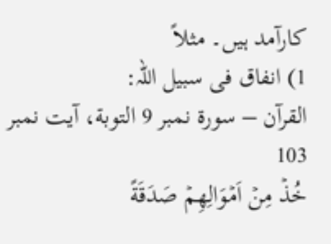کارآمد ہیں۔ مثلاً
1) انفاق فی سبیل اللہ:
القرآن – سورۃ نمبر 9 التوبة، آیت نمبر 103
خُذۡ مِنۡ اَمۡوَالِهِمۡ صَدَقَةً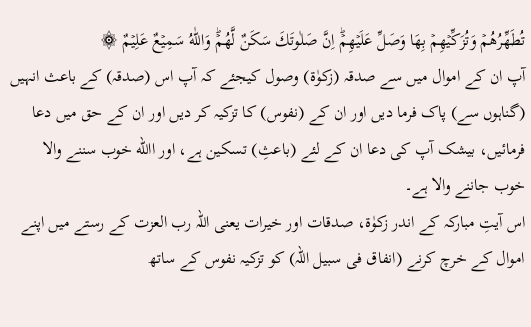تُطَهِّرُهُمۡ وَتُزَكِّيۡهِمۡ بِهَا وَصَلِّ عَلَيۡهِمۡؕ اِنَّ صَلٰوتَكَ سَكَنٌ لَّهُمۡؕ وَاللّٰهُ سَمِيۡعٌ عَلِيۡمٌ ۞
آپ ان کے اموال میں سے صدقہ (زکوٰۃ) وصول کیجئے کہ آپ اس (صدقہ) کے باعث انہیں (گناہوں سے) پاک فرما دیں اور ان کے (نفوس) کا تزکیہ کر دیں اور ان کے حق میں دعا فرمائیں، بیشک آپ کی دعا ان کے لئے (باعثِ) تسکین ہے، اور االله خوب سننے والا خوب جاننے والا ہے۔
اس آیتِ مبارکہ کے اندر زکوٰۃ، صدقات اور خیرات یعنی اللہ رب العزت کے رستے میں اپنے اموال کے خرچ کرنے (انفاق فی سبیل اللہ) کو تزکیہ نفوس کے ساتھ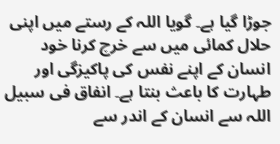جوڑا گیا ہے۔ گویا اللہ کے رستے میں اپنی حلال کمائی میں سے خرچ کرنا خود انسان کے اپنے نفس کی پاکیزگی اور طہارت کا باعث بنتا ہے۔ انفاق فی سبیل اللہ سے انسان کے اندر سے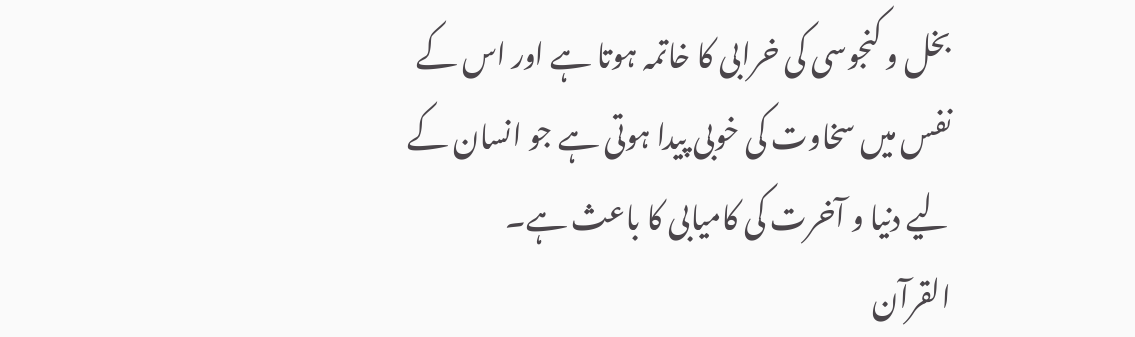بخل و کنجوسی کی خرابی کا خاتمہ ہوتا ہے اور اس کے نفس میں سخاوت کی خوبی پیدا ہوتی ہے جو انسان کے لیے دنیا و آخرت کی کامیابی کا باعث ہے۔
القرآن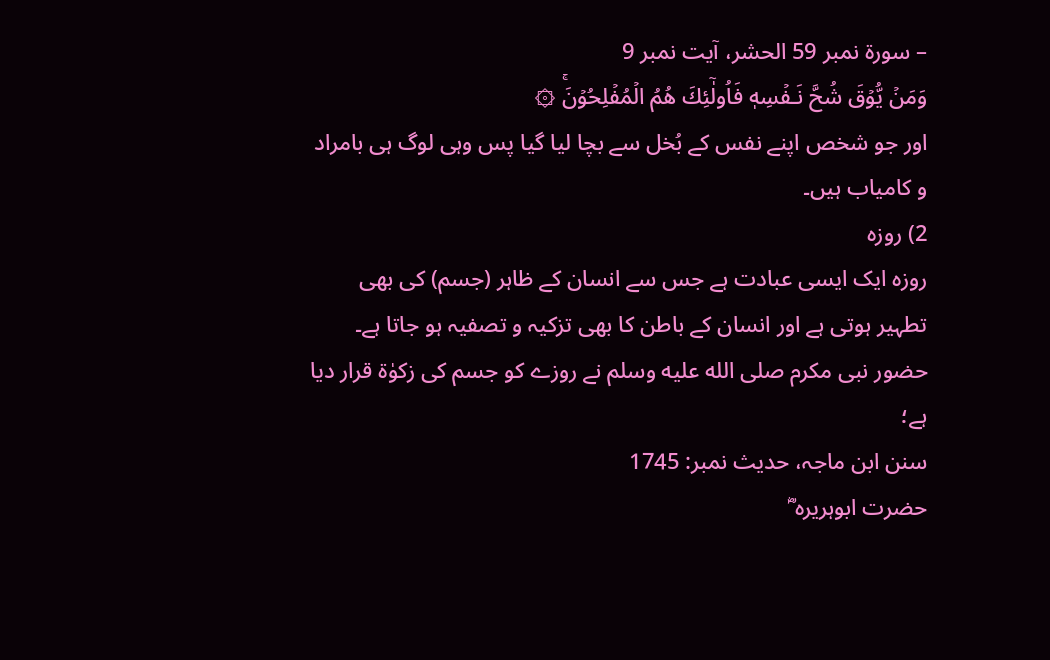– سورۃ نمبر 59 الحشر، آیت نمبر 9
وَمَنۡ يُّوۡقَ شُحَّ نَـفۡسِهٖ فَاُولٰٓئِكَ هُمُ الۡمُفۡلِحُوۡنَۚ ۞
اور جو شخص اپنے نفس کے بُخل سے بچا لیا گیا پس وہی لوگ ہی بامراد و کامیاب ہیں۔
2) روزہ
روزہ ایک ایسی عبادت ہے جس سے انسان کے ظاہر (جسم) کی بھی تطہیر ہوتی ہے اور انسان کے باطن کا بھی تزکیہ و تصفیہ ہو جاتا ہے۔ حضور نبی مکرم صلى الله عليه وسلم نے روزے کو جسم کی زکوٰۃ قرار دیا ہے؛
سنن ابن ماجہ، حدیث نمبر: 1745
حضرت ابوہریرہ ؓ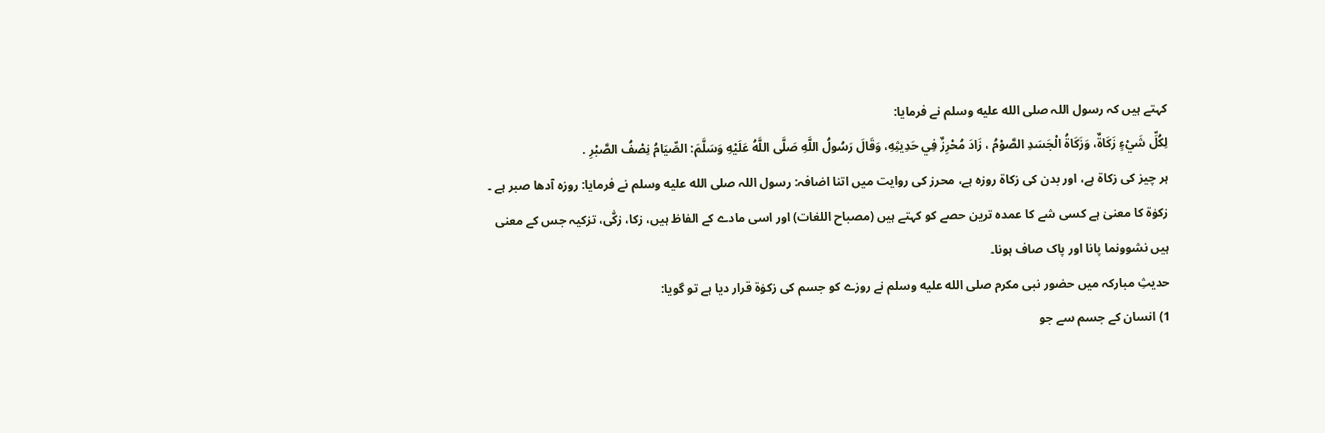کہتے ہیں کہ رسول اللہ صلى الله عليه وسلم نے فرمایا:
لِكُلِّ شَيْءٍ زَكَاةٌ، وَزَكَاةُ الْجَسَدِ الصَّوْمُ ، زَادَ مُحْرِزٌ فِي حَدِيثِهِ، وَقَالَ رَسُولُ اللَّهِ صَلَّى اللَّهُ عَلَيْهِ وَسَلَّمَ: الصِّيَامُ نِصْفُ الصَّبْرِ .
ہر چیز کی زکاۃ ہے، اور بدن کی زکاۃ روزہ ہے، محرز کی روایت میں اتنا اضافہ: رسول اللہ صلى الله عليه وسلم نے فرمایا: روزہ آدھا صبر ہے ۔
زکوٰۃ کا معنیٰ ہے کسی شے کا عمدہ ترین حصے کو کہتے ہیں (مصباح اللغات) اور اسی مادے کے الفاظ ہیں، زکا، زکّٰی، تزکیہ جس کے معنی ہیں نشوونما پانا اور پاک صاف ہونا۔
حدیثِ مبارکہ میں حضور نبی مکرم صلى الله عليه وسلم نے روزے کو جسم کی زکوٰۃ قرار دیا ہے تو گویا:
1) انسان کے جسم سے جو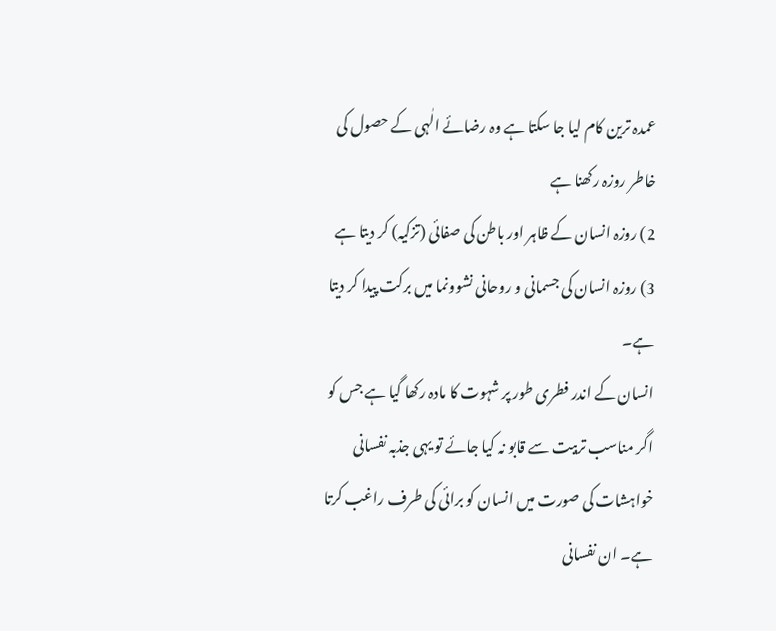عمدہ ترین کام لیا جا سکتا ہے وہ رضائے الٰہی کے حصول کی خاطر روزہ رکھنا ہے
2) روزہ انسان کے ظاہر اور باطن کی صفائی (تزکیہ) کر دیتا ہے
3) روزہ انسان کی جسمانی و روحانی نشوونما میں برکت پیدا کر دیتا ہے۔
انسان کے اندر فطری طور پر شہوت کا مادہ رکھا گیا ہے جس کو اگر مناسب تربیت سے قابو نہ کیا جائے تو یہی جذبہ نفسانی خواہشات کی صورت میں انسان کو برائی کی طرف راغب کرتا ہے۔ ان نفسانی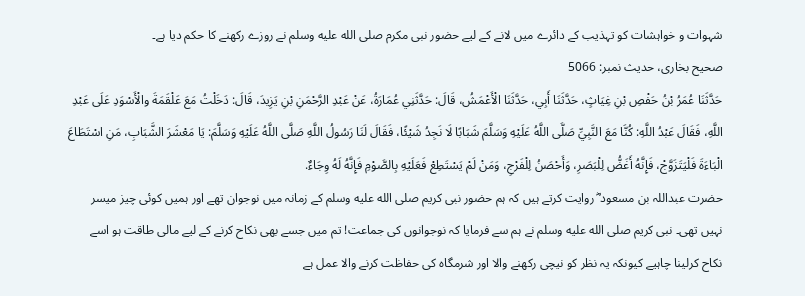شہوات و خواہشات کو تہذیب کے دائرے میں لانے کے لیے حضور نبی مکرم صلى الله عليه وسلم نے روزے رکھنے کا حکم دیا ہے۔
صحیح بخاری، حدیث نمبر: 5066
حَدَّثَنَا عُمَرُ بْنُ حَفْصِ بْنِ غِيَاثٍ، حَدَّثَنَا أَبِي، حَدَّثَنَا الْأَعْمَشُ، قَالَ: حَدَّثَنِي عُمَارَةُ، عَنْ عَبْدِ الرَّحْمَنِ بْنِ يَزِيدَ، قَالَ: دَخَلْتُ مَعَ عَلْقَمَةَ والْأَسْوَدِ عَلَى عَبْدِ اللَّهِ، فَقَالَ عَبْدُ اللَّهِ: كُنَّا مَعَ النَّبِيِّ صَلَّى اللَّهُ عَلَيْهِ وَسَلَّمَ شَبَابًا لَا نَجِدُ شَيْئًا، فَقَالَ لَنَا رَسُولُ اللَّهِ صَلَّى اللَّهُ عَلَيْهِ وَسَلَّمَ: يَا مَعْشَرَ الشَّبَابِ، مَنِ اسْتَطَاعَ الْبَاءَةَ فَلْيَتَزَوَّجْ، فَإِنَّهُ أَغَضُّ لِلْبَصَرِ، وَأَحْصَنُ لِلْفَرْجِ، وَمَنْ لَمْ يَسْتَطِعْ فَعَلَيْهِ بِالصَّوْمِ فَإِنَّهُ لَهُ وِجَاءٌ.
حضرت عبداللہ بن مسعود ؓ روایت کرتے ہیں کہ ہم حضور نبی کریم صلى الله عليه وسلم کے زمانہ میں نوجوان تھے اور ہمیں کوئی چیز میسر نہیں تھی۔ نبی کریم صلى الله عليه وسلم نے ہم سے فرمایا کہ نوجوانوں کی جماعت! تم میں جسے بھی نکاح کرنے کے لیے مالی طاقت ہو اسے نکاح کرلینا چاہیے کیونکہ یہ نظر کو نیچی رکھنے والا اور شرمگاہ کی حفاظت کرنے والا عمل ہے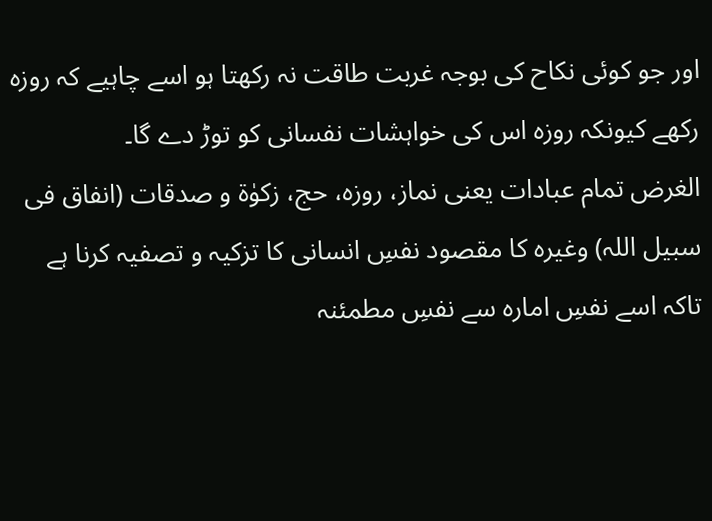اور جو کوئی نکاح کی بوجہ غربت طاقت نہ رکھتا ہو اسے چاہیے کہ روزہ رکھے کیونکہ روزہ اس کی خواہشات نفسانی کو توڑ دے گا۔
الغرض تمام عبادات یعنی نماز، روزہ، حج، زکوٰۃ و صدقات (انفاق فی سبیل اللہ) وغیرہ کا مقصود نفسِ انسانی کا تزکیہ و تصفیہ کرنا ہے تاکہ اسے نفسِ امارہ سے نفسِ مطمئنہ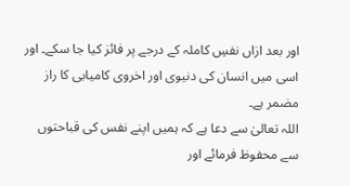اور بعد ازاں نفسِ کاملہ کے درجے پر فائز کیا جا سکے۔ اور اسی میں انسان کی دنیوی اور اخروی کامیابی کا راز مضمر ہے۔
اللہ تعالیٰ سے دعا ہے کہ ہمیں اپنے نفس کی قباحتوں سے محفوظ فرمائے اور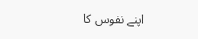اپنے نفوس کا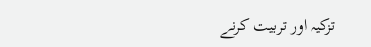تزکیہ اور تربیت کرنے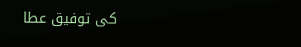کی توفیق عطا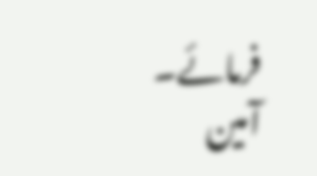فرمائے۔ آمین